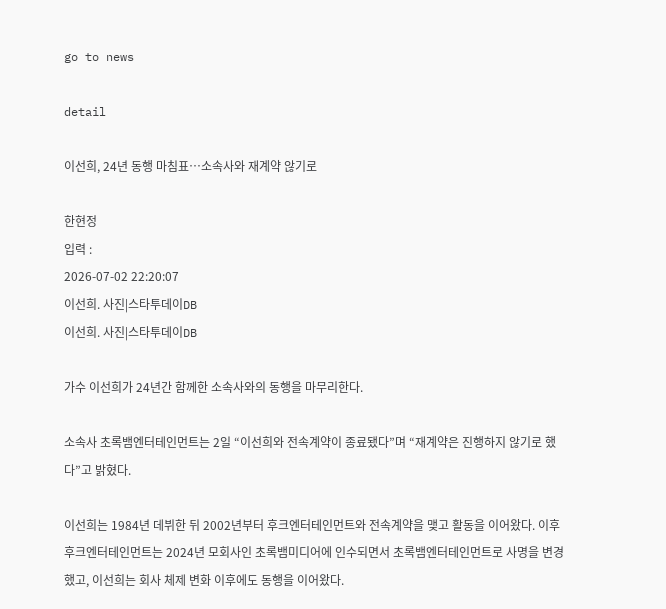go to news

detail

이선희, 24년 동행 마침표…소속사와 재계약 않기로

한현정
입력 :
2026-07-02 22:20:07
이선희. 사진|스타투데이DB
이선희. 사진|스타투데이DB

가수 이선희가 24년간 함께한 소속사와의 동행을 마무리한다.

소속사 초록뱀엔터테인먼트는 2일 “이선희와 전속계약이 종료됐다”며 “재계약은 진행하지 않기로 했다”고 밝혔다.

이선희는 1984년 데뷔한 뒤 2002년부터 후크엔터테인먼트와 전속계약을 맺고 활동을 이어왔다. 이후 후크엔터테인먼트는 2024년 모회사인 초록뱀미디어에 인수되면서 초록뱀엔터테인먼트로 사명을 변경했고, 이선희는 회사 체제 변화 이후에도 동행을 이어왔다.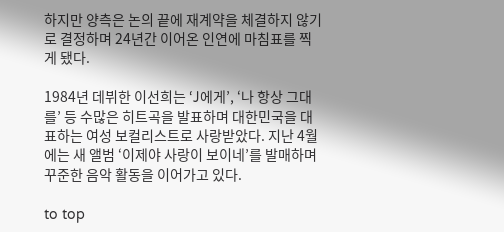하지만 양측은 논의 끝에 재계약을 체결하지 않기로 결정하며 24년간 이어온 인연에 마침표를 찍게 됐다.

1984년 데뷔한 이선희는 ‘J에게’, ‘나 항상 그대를’ 등 수많은 히트곡을 발표하며 대한민국을 대표하는 여성 보컬리스트로 사랑받았다. 지난 4월에는 새 앨범 ‘이제야 사랑이 보이네’를 발매하며 꾸준한 음악 활동을 이어가고 있다.

to top